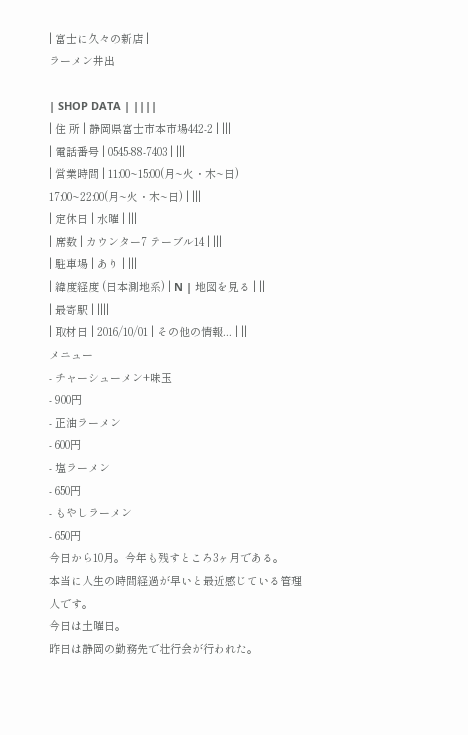| 富士に久々の新店 |
ラーメン井出

| SHOP DATA | ||||
| 住 所 | 静岡県富士市本市場442-2 | |||
| 電話番号 | 0545-88-7403 | |||
| 営業時間 | 11:00~15:00(月~火・木~日) 17:00~22:00(月~火・木~日) | |||
| 定休日 | 水曜 | |||
| 席数 | カウンター7 テーブル14 | |||
| 駐車場 | あり | |||
| 緯度経度 (日本測地系) | N | 地図を見る | ||
| 最寄駅 | ||||
| 取材日 | 2016/10/01 | その他の情報... | ||
メニュー
- チャーシューメン+味玉
- 900円
- 正油ラーメン
- 600円
- 塩ラーメン
- 650円
- もやしラーメン
- 650円
今日から10月。今年も残すところ3ヶ月である。
本当に人生の時間経過が早いと最近感じている管理人です。
今日は土曜日。
昨日は静岡の勤務先で壮行会が行われた。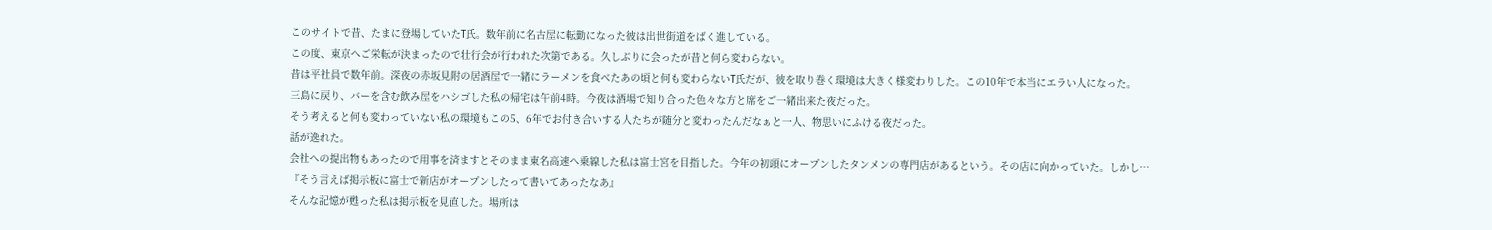このサイトで昔、たまに登場していたT氏。数年前に名古屋に転勤になった彼は出世街道をばく進している。
この度、東京へご栄転が決まったので壮行会が行われた次第である。久しぶりに会ったが昔と何ら変わらない。
昔は平社員で数年前。深夜の赤坂見附の居酒屋で一緒にラーメンを食べたあの頃と何も変わらないT氏だが、彼を取り巻く環境は大きく様変わりした。この10年で本当にエラい人になった。
三島に戻り、バーを含む飲み屋をハシゴした私の帰宅は午前4時。今夜は酒場で知り合った色々な方と席をご一緒出来た夜だった。
そう考えると何も変わっていない私の環境もこの5、6年でお付き合いする人たちが随分と変わったんだなぁと一人、物思いにふける夜だった。
話が逸れた。
会社への提出物もあったので用事を済ますとそのまま東名高速へ乗線した私は富士宮を目指した。今年の初頭にオープンしたタンメンの専門店があるという。その店に向かっていた。しかし…
『そう言えば掲示板に富士で新店がオープンしたって書いてあったなあ』
そんな記憶が甦った私は掲示板を見直した。場所は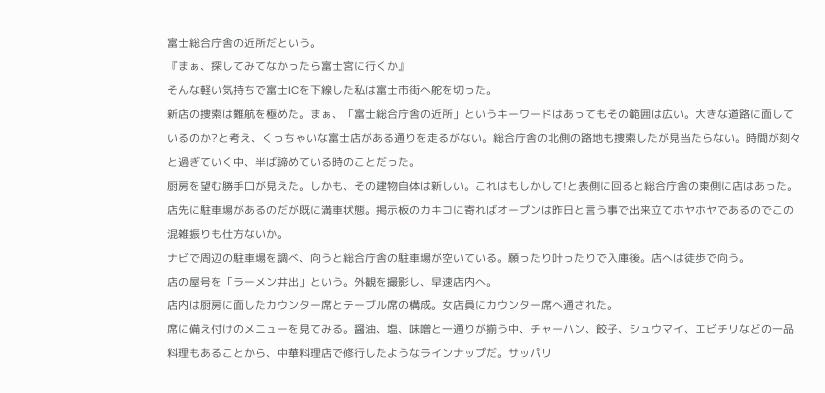富士総合庁舎の近所だという。
『まぁ、探してみてなかったら富士宮に行くか』
そんな軽い気持ちで富士ICを下線した私は富士市街へ舵を切った。
新店の捜索は難航を極めた。まぁ、「富士総合庁舎の近所」というキーワードはあってもその範囲は広い。大きな道路に面しているのか?と考え、くっちゃいな富士店がある通りを走るがない。総合庁舎の北側の路地も捜索したが見当たらない。時間が刻々と過ぎていく中、半ば諦めている時のことだった。
厨房を望む勝手口が見えた。しかも、その建物自体は新しい。これはもしかして!と表側に回ると総合庁舎の東側に店はあった。
店先に駐車場があるのだが既に満車状態。掲示板のカキコに寄ればオープンは昨日と言う事で出来立てホヤホヤであるのでこの混雑振りも仕方ないか。
ナビで周辺の駐車場を調べ、向うと総合庁舎の駐車場が空いている。願ったり叶ったりで入庫後。店へは徒歩で向う。
店の屋号を「ラーメン井出」という。外観を撮影し、早速店内へ。
店内は厨房に面したカウンター席とテーブル席の構成。女店員にカウンター席へ通された。
席に備え付けのメニューを見てみる。醤油、塩、味噌と一通りが揃う中、チャーハン、餃子、シュウマイ、エビチリなどの一品料理もあることから、中華料理店で修行したようなラインナップだ。サッパリ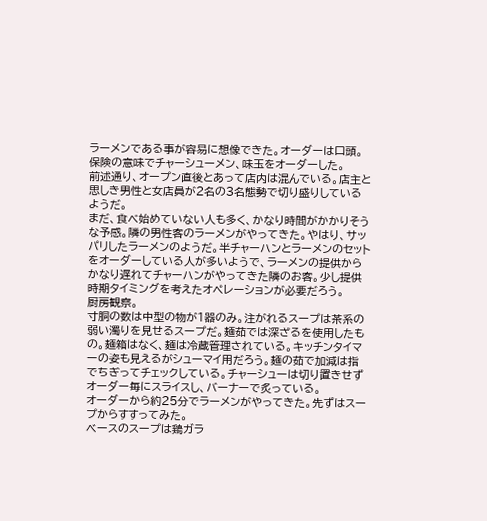ラーメンである事が容易に想像できた。オーダーは口頭。保険の意味でチャーシューメン、味玉をオーダーした。
前述通り、オープン直後とあって店内は混んでいる。店主と思しき男性と女店員が2名の3名態勢で切り盛りしているようだ。
まだ、食べ始めていない人も多く、かなり時間がかかりそうな予感。隣の男性客のラーメンがやってきた。やはり、サッパリしたラーメンのようだ。半チャーハンとラーメンのセットをオーダーしている人が多いようで、ラーメンの提供からかなり遅れてチャーハンがやってきた隣のお客。少し提供時期タイミングを考えたオペレーションが必要だろう。
厨房観察。
寸胴の数は中型の物が1器のみ。注がれるスープは茶系の弱い濁りを見せるスープだ。麺茹では深ざるを使用したもの。麺箱はなく、麺は冷蔵管理されている。キッチンタイマーの姿も見えるがシューマイ用だろう。麺の茹で加減は指でちぎってチェックしている。チャーシューは切り置きせずオーダー毎にスライスし、バーナーで炙っている。
オーダーから約25分でラーメンがやってきた。先ずはスープからすすってみた。
ベースのスープは鶏ガラ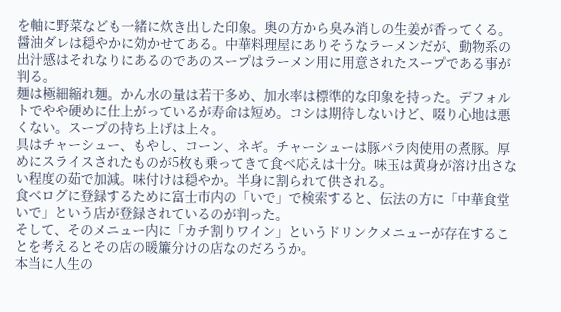を軸に野菜なども一緒に炊き出した印象。奥の方から臭み消しの生姜が香ってくる。醤油ダレは穏やかに効かせてある。中華料理屋にありそうなラーメンだが、動物系の出汁感はそれなりにあるのであのスープはラーメン用に用意されたスープである事が判る。
麺は極細縮れ麺。かん水の量は若干多め、加水率は標準的な印象を持った。デフォルトでやや硬めに仕上がっているが寿命は短め。コシは期待しないけど、啜り心地は悪くない。スープの持ち上げは上々。
具はチャーシュー、もやし、コーン、ネギ。チャーシューは豚バラ肉使用の煮豚。厚めにスライスされたものが5枚も乗ってきて食べ応えは十分。味玉は黄身が溶け出さない程度の茹で加減。味付けは穏やか。半身に割られて供される。
食べログに登録するために富士市内の「いで」で検索すると、伝法の方に「中華食堂いで」という店が登録されているのが判った。
そして、そのメニュー内に「カチ割りワイン」というドリンクメニューが存在することを考えるとその店の暖簾分けの店なのだろうか。
本当に人生の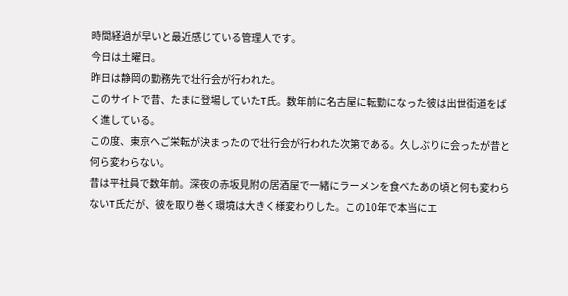時間経過が早いと最近感じている管理人です。
今日は土曜日。
昨日は静岡の勤務先で壮行会が行われた。
このサイトで昔、たまに登場していたT氏。数年前に名古屋に転勤になった彼は出世街道をばく進している。
この度、東京へご栄転が決まったので壮行会が行われた次第である。久しぶりに会ったが昔と何ら変わらない。
昔は平社員で数年前。深夜の赤坂見附の居酒屋で一緒にラーメンを食べたあの頃と何も変わらないT氏だが、彼を取り巻く環境は大きく様変わりした。この10年で本当にエ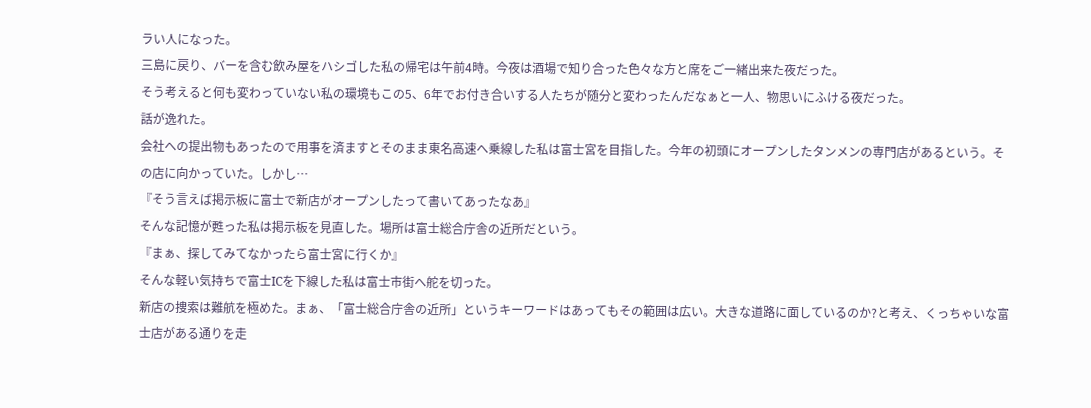ラい人になった。
三島に戻り、バーを含む飲み屋をハシゴした私の帰宅は午前4時。今夜は酒場で知り合った色々な方と席をご一緒出来た夜だった。
そう考えると何も変わっていない私の環境もこの5、6年でお付き合いする人たちが随分と変わったんだなぁと一人、物思いにふける夜だった。
話が逸れた。
会社への提出物もあったので用事を済ますとそのまま東名高速へ乗線した私は富士宮を目指した。今年の初頭にオープンしたタンメンの専門店があるという。その店に向かっていた。しかし…
『そう言えば掲示板に富士で新店がオープンしたって書いてあったなあ』
そんな記憶が甦った私は掲示板を見直した。場所は富士総合庁舎の近所だという。
『まぁ、探してみてなかったら富士宮に行くか』
そんな軽い気持ちで富士ICを下線した私は富士市街へ舵を切った。
新店の捜索は難航を極めた。まぁ、「富士総合庁舎の近所」というキーワードはあってもその範囲は広い。大きな道路に面しているのか?と考え、くっちゃいな富士店がある通りを走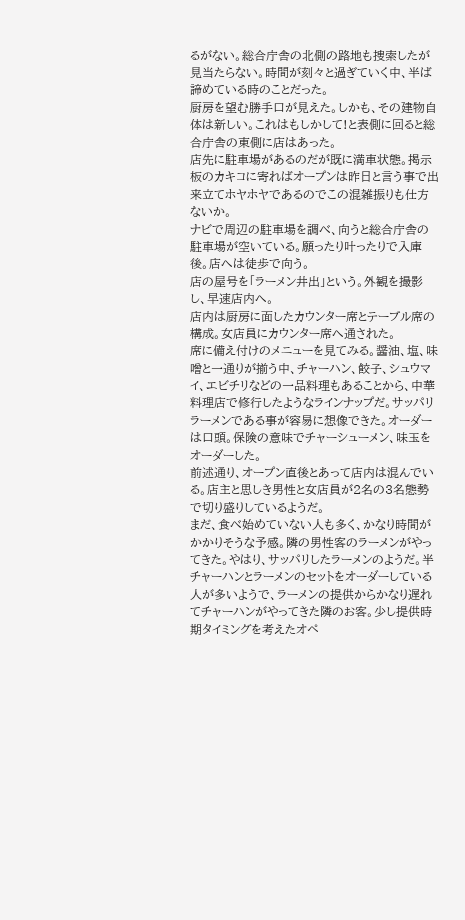るがない。総合庁舎の北側の路地も捜索したが見当たらない。時間が刻々と過ぎていく中、半ば諦めている時のことだった。
厨房を望む勝手口が見えた。しかも、その建物自体は新しい。これはもしかして!と表側に回ると総合庁舎の東側に店はあった。
店先に駐車場があるのだが既に満車状態。掲示板のカキコに寄ればオープンは昨日と言う事で出来立てホヤホヤであるのでこの混雑振りも仕方ないか。
ナビで周辺の駐車場を調べ、向うと総合庁舎の駐車場が空いている。願ったり叶ったりで入庫後。店へは徒歩で向う。
店の屋号を「ラーメン井出」という。外観を撮影し、早速店内へ。
店内は厨房に面したカウンター席とテーブル席の構成。女店員にカウンター席へ通された。
席に備え付けのメニューを見てみる。醤油、塩、味噌と一通りが揃う中、チャーハン、餃子、シュウマイ、エビチリなどの一品料理もあることから、中華料理店で修行したようなラインナップだ。サッパリラーメンである事が容易に想像できた。オーダーは口頭。保険の意味でチャーシューメン、味玉をオーダーした。
前述通り、オープン直後とあって店内は混んでいる。店主と思しき男性と女店員が2名の3名態勢で切り盛りしているようだ。
まだ、食べ始めていない人も多く、かなり時間がかかりそうな予感。隣の男性客のラーメンがやってきた。やはり、サッパリしたラーメンのようだ。半チャーハンとラーメンのセットをオーダーしている人が多いようで、ラーメンの提供からかなり遅れてチャーハンがやってきた隣のお客。少し提供時期タイミングを考えたオペ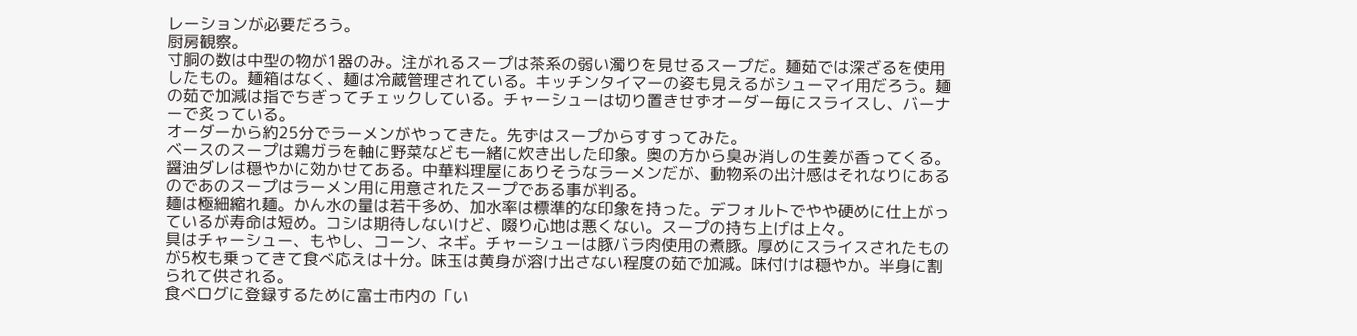レーションが必要だろう。
厨房観察。
寸胴の数は中型の物が1器のみ。注がれるスープは茶系の弱い濁りを見せるスープだ。麺茹では深ざるを使用したもの。麺箱はなく、麺は冷蔵管理されている。キッチンタイマーの姿も見えるがシューマイ用だろう。麺の茹で加減は指でちぎってチェックしている。チャーシューは切り置きせずオーダー毎にスライスし、バーナーで炙っている。
オーダーから約25分でラーメンがやってきた。先ずはスープからすすってみた。
ベースのスープは鶏ガラを軸に野菜なども一緒に炊き出した印象。奥の方から臭み消しの生姜が香ってくる。醤油ダレは穏やかに効かせてある。中華料理屋にありそうなラーメンだが、動物系の出汁感はそれなりにあるのであのスープはラーメン用に用意されたスープである事が判る。
麺は極細縮れ麺。かん水の量は若干多め、加水率は標準的な印象を持った。デフォルトでやや硬めに仕上がっているが寿命は短め。コシは期待しないけど、啜り心地は悪くない。スープの持ち上げは上々。
具はチャーシュー、もやし、コーン、ネギ。チャーシューは豚バラ肉使用の煮豚。厚めにスライスされたものが5枚も乗ってきて食べ応えは十分。味玉は黄身が溶け出さない程度の茹で加減。味付けは穏やか。半身に割られて供される。
食べログに登録するために富士市内の「い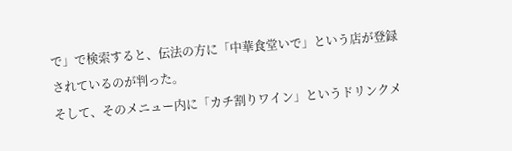で」で検索すると、伝法の方に「中華食堂いで」という店が登録されているのが判った。
そして、そのメニュー内に「カチ割りワイン」というドリンクメ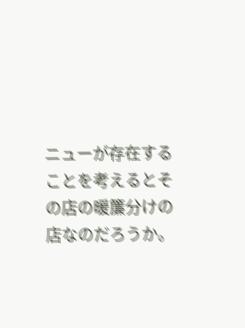ニューが存在することを考えるとその店の暖簾分けの店なのだろうか。